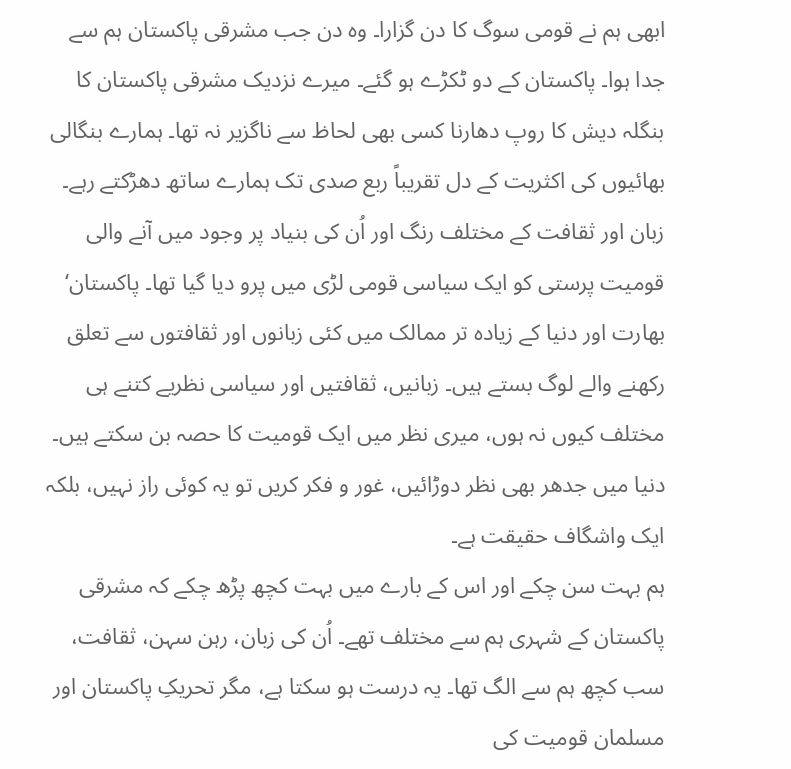ابھی ہم نے قومی سوگ کا دن گزارا۔ وہ دن جب مشرقی پاکستان ہم سے جدا ہوا۔ پاکستان کے دو ٹکڑے ہو گئے۔ میرے نزدیک مشرقی پاکستان کا بنگلہ دیش کا روپ دھارنا کسی بھی لحاظ سے ناگزیر نہ تھا۔ ہمارے بنگالی بھائیوں کی اکثریت کے دل تقریباً ربع صدی تک ہمارے ساتھ دھڑکتے رہے۔ زبان اور ثقافت کے مختلف رنگ اور اُن کی بنیاد پر وجود میں آنے والی قومیت پرستی کو ایک سیاسی قومی لڑی میں پرو دیا گیا تھا۔ پاکستان‘ بھارت اور دنیا کے زیادہ تر ممالک میں کئی زبانوں اور ثقافتوں سے تعلق رکھنے والے لوگ بستے ہیں۔ زبانیں، ثقافتیں اور سیاسی نظریے کتنے ہی مختلف کیوں نہ ہوں، میری نظر میں ایک قومیت کا حصہ بن سکتے ہیں۔ دنیا میں جدھر بھی نظر دوڑائیں، غور و فکر کریں تو یہ کوئی راز نہیں، بلکہ ایک واشگاف حقیقت ہے۔
ہم بہت سن چکے اور اس کے بارے میں بہت کچھ پڑھ چکے کہ مشرقی پاکستان کے شہری ہم سے مختلف تھے۔ اُن کی زبان، رہن سہن، ثقافت، سب کچھ ہم سے الگ تھا۔ یہ درست ہو سکتا ہے، مگر تحریکِ پاکستان اور مسلمان قومیت کی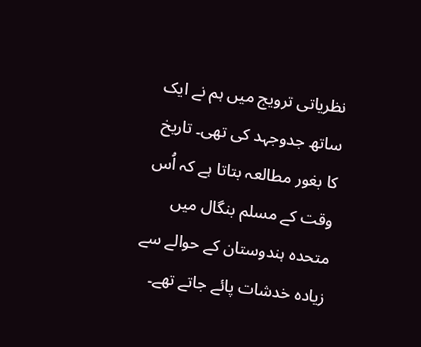نظریاتی ترویج میں ہم نے ایک ساتھ جدوجہد کی تھی۔ تاریخ کا بغور مطالعہ بتاتا ہے کہ اُس وقت کے مسلم بنگال میں متحدہ ہندوستان کے حوالے سے زیادہ خدشات پائے جاتے تھے۔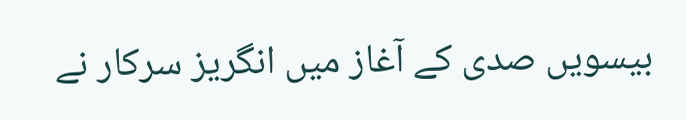بیسویں صدی کے آغاز میں انگریز سرکار نے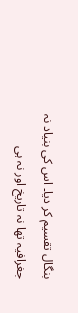بنگال تقسیم کر دیا۔ اس کی بنیاد نہ جغرافیہ تھا نہ تاریخ اور نہ ہی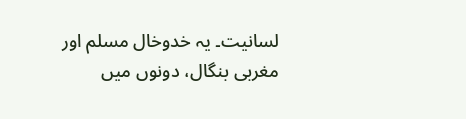لسانیت۔ یہ خدوخال مسلم اور مغربی بنگال، دونوں میں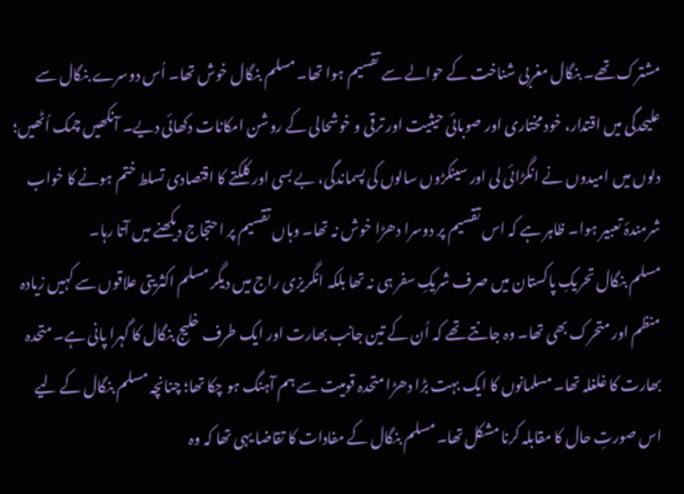مشترک تھے۔ بنگال مغربی شناخت کے حوالے سے تقسیم ہوا تھا۔ مسلم بنگال خوش تھا۔ اُس دوسرے بنگال سے علیحدگی میں اقتدار، خود مختاری اور صوبائی حیثیت اور ترقی و خوشحالی کے روشن امکانات دکھائی دیے۔ آنکھیں چمک اُٹھیں؛ دلوں میں امیدوں نے انگڑائی لی اور سینکڑوں سالوں کی پسماندگی، بے بسی اور کلکتے کا اقتصادی تسلط ختم ہونے کا خواب شرمندۂ تعبیر ہوا۔ ظاہر ہے کہ اس تقسیم پر دوسرا دھڑا خوش نہ تھا۔ وہاں تقسیم پر احتجاج دیکھنے میں آتا رہا۔
مسلم بنگال تحریکِ پاکستان میں صرف شریکِ سفر ہی نہ تھا بلکہ انگریزی راج میں دیگر مسلم اکثریتی علاقوں سے کہیں زیادہ منظم اور متحرک بھی تھا۔ وہ جانتے تھے کہ اُن کے تین جانب بھارت اور ایک طرف خلیج بنگال کا گہرا پانی ہے۔ متحدہ بھارت کا غلغلہ تھا۔ مسلمانوں کا ایک بہت بڑا دھڑا متحدہ قومیت سے ہم آہنگ ہو چکا تھا؛ چنانچہ مسلم بنگال کے لیے اس صورتِ حال کا مقابلہ کرنا مشکل تھا۔ مسلم بنگال کے مفادات کا تقاضا یہی تھا کہ وہ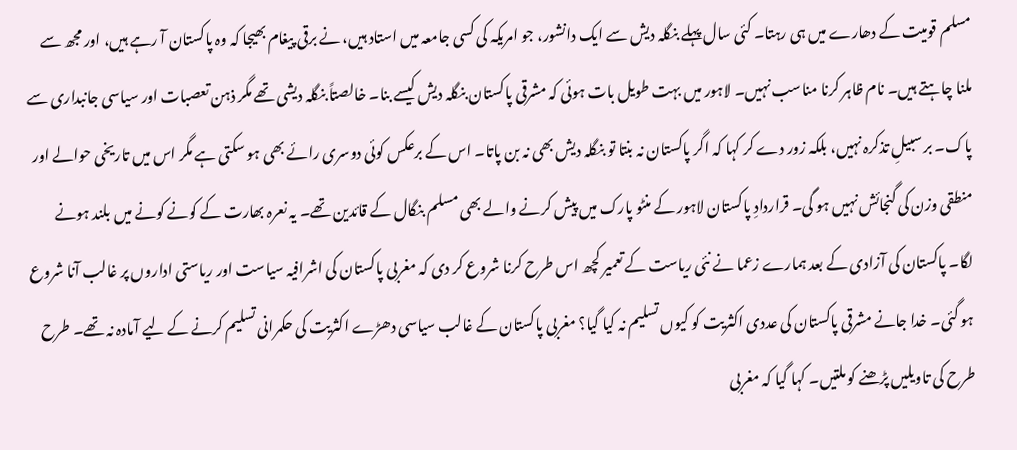مسلم قومیت کے دھارے میں ہی رہتا۔ کئی سال پہلے بنگلہ دیش سے ایک دانشور، جو امریکہ کی کسی جامعہ میں استاد ہیں، نے برقی پیغام بھیجا کہ وہ پاکستان آ رہے ہیں، اور مجھ سے ملنا چاہتے ہیں۔ نام ظاہر کرنا مناسب نہیں۔ لاہور میں بہت طویل بات ہوئی کہ مشرقی پاکستان بنگلہ دیش کیسے بنا۔ خالصتاً بنگلہ دیشی تھے مگر ذہن تعصبات اور سیاسی جانبداری سے پاک۔ بر سبیلِ تذکرہ نہیں، بلکہ زور دے کر کہا کہ اگر پاکستان نہ بنتا تو بنگلہ دیش بھی نہ بن پاتا۔ اس کے برعکس کوئی دوسری رائے بھی ہو سکتی ہے مگر اس میں تاریخی حوالے اور منطقی وزن کی گنجائش نہیں ہو گی۔ قراردادِ پاکستان لاہور کے منٹو پارک میں پیش کرنے والے بھی مسلم بنگال کے قائدین تھے۔ یہ نعرہ بھارت کے کونے کونے میں بلند ہونے لگا۔ پاکستان کی آزادی کے بعد ہمارے زعما نے نئی ریاست کے تعمیر کچھ اس طرح کرنا شروع کر دی کہ مغربی پاکستان کی اشرافیہ سیاست اور ریاستی اداروں پر غالب آنا شروع ہو گئی۔ خدا جانے مشرقی پاکستان کی عددی اکثریت کو کیوں تسلیم نہ کیا گیا؟ مغربی پاکستان کے غالب سیاسی دھڑے اکثریت کی حکمرانی تسلیم کرنے کے لیے آمادہ نہ تھے۔ طرح طرح کی تاویلیں پڑھنے کو ملتیں۔ کہا گیا کہ مغربی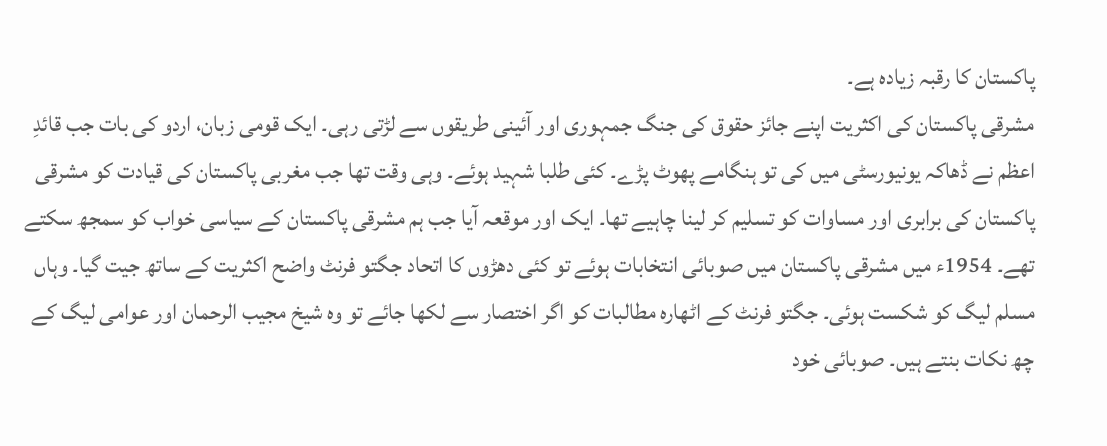پاکستان کا رقبہ زیادہ ہے۔
مشرقی پاکستان کی اکثریت اپنے جائز حقوق کی جنگ جمہوری اور آئینی طریقوں سے لڑتی رہی۔ ایک قومی زبان، اردو کی بات جب قائدِ اعظم نے ڈھاکہ یونیورسٹی میں کی تو ہنگامے پھوٹ پڑے۔ کئی طلبا شہید ہوئے۔ وہی وقت تھا جب مغربی پاکستان کی قیادت کو مشرقی پاکستان کی برابری اور مساوات کو تسلیم کر لینا چاہیے تھا۔ ایک اور موقعہ آیا جب ہم مشرقی پاکستان کے سیاسی خواب کو سمجھ سکتے تھے۔ 1954ء میں مشرقی پاکستان میں صوبائی انتخابات ہوئے تو کئی دھڑوں کا اتحاد جگتو فرنٹ واضح اکثریت کے ساتھ جیت گیا۔ وہاں مسلم لیگ کو شکست ہوئی۔ جگتو فرنٹ کے اٹھارہ مطالبات کو اگر اختصار سے لکھا جائے تو وہ شیخ مجیب الرحمان اور عوامی لیگ کے چھ نکات بنتے ہیں۔ صوبائی خود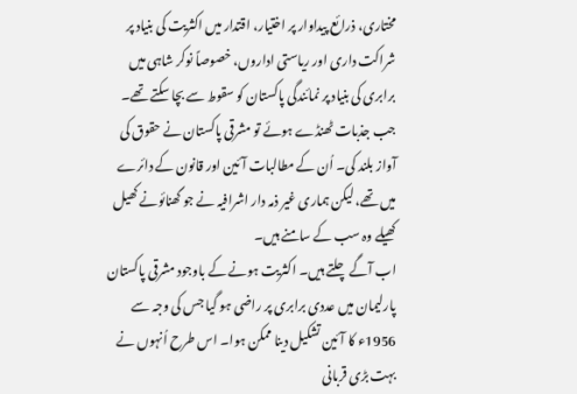مختاری، ذرائع پیداوار پر اختیار، اقتدار میں اکثریت کی بنیاد پر شراکت داری اور ریاستی اداروں، خصوصاً نوکر شاہی میں برابری کی بنیاد پر نمائندگی پاکستان کو سقوط سے بچا سکتے تھے۔ جب جذبات ٹھنڈے ہوئے تو مشرقی پاکستان نے حقوق کی آواز بلند کی۔ اُن کے مطالبات آئین اور قانون کے دائرے میں تھے، لیکن ہماری غیر ذمہ دار اشرافیہ نے جو گھنائونے کھیل کھیلے وہ سب کے سامنے ہیں۔
اب آگے چلتے ہیں۔ اکثریت ہونے کے باوجود مشرقی پاکستان پارلیمان میں عددی برابری پر راضی ہو گیا جس کی وجہ سے 1956ء کا آئین تشکیل دینا ممکن ہوا۔ اس طرح اُنہوں نے بہت بڑی قربانی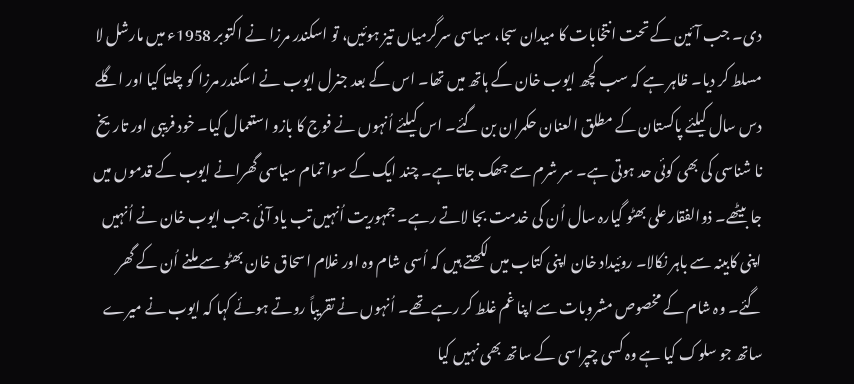دی۔ جب آئین کے تحت انتخابات کا میدان سجا، سیاسی سرگرمیاں تیز ہوئیں، تو اسکندر مرزا نے اکتوبر 1958ء میں مارشل لا مسلط کر دیا۔ ظاہر ہے کہ سب کچھ ایوب خان کے ہاتھ میں تھا۔ اس کے بعد جنرل ایوب نے اسکندر مرزا کو چلتا کیا اور اگلے دس سال کیلئے پاکستان کے مطلق العنان حکمران بن گئے۔ اس کیلئے اُنہوں نے فوج کا بازو استعمال کیا۔ خود فریبی اور تاریخ نا شناسی کی بھی کوئی حد ہوتی ہے۔ سر شرم سے جھک جاتا ہے۔ چند ایک کے سوا تمام سیاسی گھرانے ایوب کے قدموں میں جا بیٹھے۔ ذوالفقار علی بھٹو گیارہ سال اُن کی خدمت بجا لاتے رہے۔ جمہوریت اُنہیں تب یاد آئی جب ایوب خان نے اُنہیں اپنی کابینہ سے باہر نکالا۔ روئیداد خان اپنی کتاب میں لکھتے ہیں کہ اُسی شام وہ اور غلام اسحاق خان بھٹو سے ملنے اُن کے گھر گئے۔ وہ شام کے مخصوص مشروبات سے اپنا غم غلط کر رہے تھے۔ اُنہوں نے تقریباً روتے ہوئے کہا کہ ایوب نے میرے ساتھ جو سلوک کیا ہے وہ کسی چپراسی کے ساتھ بھی نہیں کیا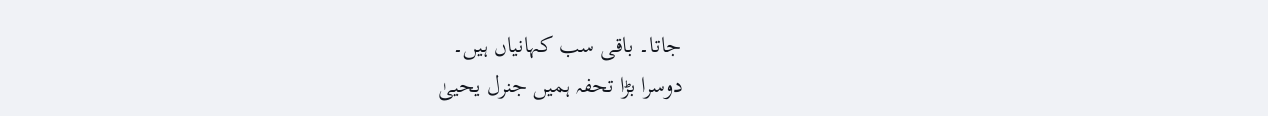جاتا۔ باقی سب کہانیاں ہیں۔
دوسرا بڑا تحفہ ہمیں جنرل یحییٰ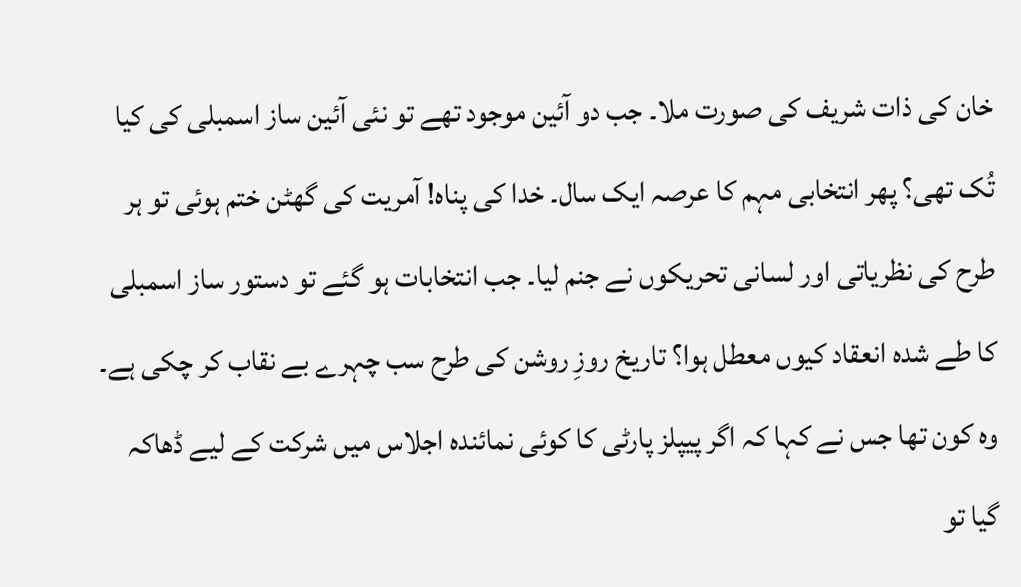خان کی ذات شریف کی صورت ملا۔ جب دو آئین موجود تھے تو نئی آئین ساز اسمبلی کی کیا تُک تھی؟ پھر انتخابی مہم کا عرصہ ایک سال۔ خدا کی پناہ! آمریت کی گھٹن ختم ہوئی تو ہر طرح کی نظریاتی اور لسانی تحریکوں نے جنم لیا۔ جب انتخابات ہو گئے تو دستور ساز اسمبلی کا طے شدہ انعقاد کیوں معطل ہوا؟ تاریخ روزِ روشن کی طرح سب چہرے بے نقاب کر چکی ہے۔ وہ کون تھا جس نے کہا کہ اگر پیپلز پارٹی کا کوئی نمائندہ اجلاس میں شرکت کے لیے ڈھاکہ گیا تو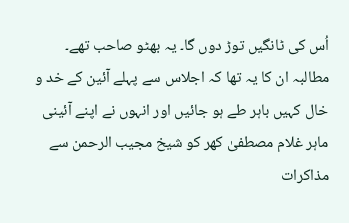اُس کی ٹانگیں توڑ دوں گا۔ یہ بھٹو صاحب تھے۔ مطالبہ ان کا یہ تھا کہ اجلاس سے پہلے آئین کے خد و خال کہیں باہر طے ہو جائیں اور انہوں نے اپنے آئینی ماہر غلام مصطفیٰ کھر کو شیخ مجیب الرحمن سے مذاکرات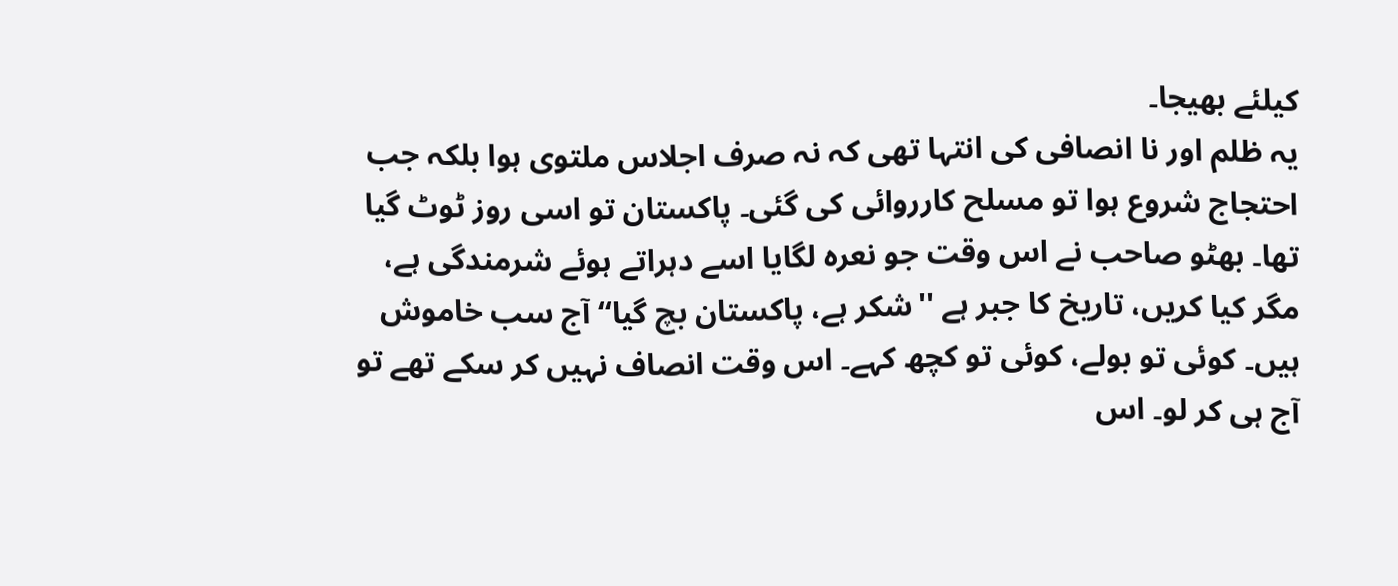کیلئے بھیجا۔
یہ ظلم اور نا انصافی کی انتہا تھی کہ نہ صرف اجلاس ملتوی ہوا بلکہ جب احتجاج شروع ہوا تو مسلح کارروائی کی گئی۔ پاکستان تو اسی روز ٹوٹ گیا تھا۔ بھٹو صاحب نے اس وقت جو نعرہ لگایا اسے دہراتے ہوئے شرمندگی ہے، مگر کیا کریں، تاریخ کا جبر ہے ''شکر ہے، پاکستان بچ گیا‘‘ آج سب خاموش ہیں۔ کوئی تو بولے، کوئی تو کچھ کہے۔ اس وقت انصاف نہیں کر سکے تھے تو آج ہی کر لو۔ اس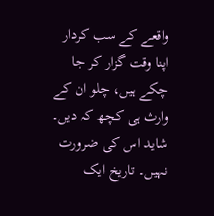واقعے کے سب کردار اپنا وقت گزار کر جا چکے ہیں، چلو ان کے وارث ہی کچھ کہ دیں۔ شاید اس کی ضرورت نہیں۔ تاریخ ایک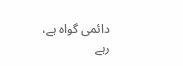دائمی گواہ ہے، رہے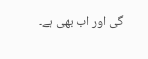گی اور اب بھی ہے۔